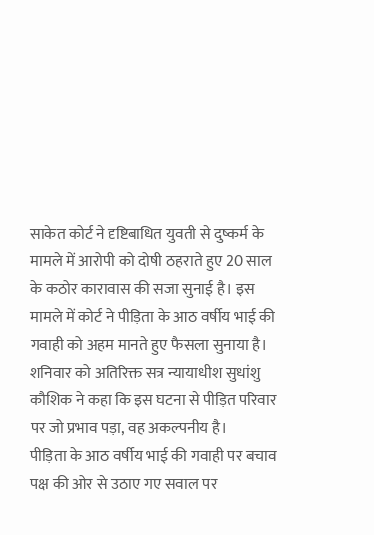साकेत कोर्ट ने दृष्टिबाधित युवती से दुष्कर्म के मामले में आरोपी को दोषी ठहराते हुए 20 साल के कठोर कारावास की सजा सुनाई है। इस मामले में कोर्ट ने पीड़िता के आठ वर्षीय भाई की गवाही को अहम मानते हुए फैसला सुनाया है। शनिवार को अतिरिक्त सत्र न्यायाधीश सुधांशु कौशिक ने कहा कि इस घटना से पीड़ित परिवार पर जो प्रभाव पड़ा, वह अकल्पनीय है।
पीड़िता के आठ वर्षीय भाई की गवाही पर बचाव पक्ष की ओर से उठाए गए सवाल पर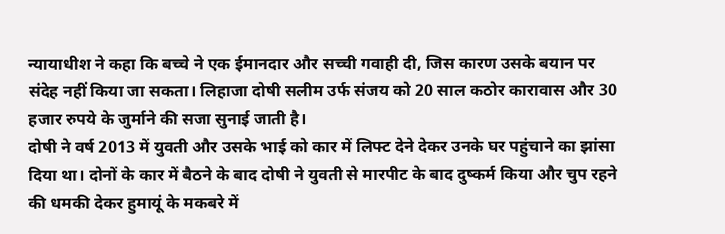न्यायाधीश ने कहा कि बच्चे ने एक ईमानदार और सच्ची गवाही दी, जिस कारण उसके बयान पर संदेह नहीं किया जा सकता। लिहाजा दोषी सलीम उर्फ संजय को 20 साल कठोर कारावास और 30 हजार रुपये के जुर्माने की सजा सुनाई जाती है।
दोषी ने वर्ष 2013 में युवती और उसके भाई को कार में लिफ्ट देने देकर उनके घर पहुंचाने का झांसा दिया था। दोनों के कार में बैठने के बाद दोषी ने युवती से मारपीट के बाद दुष्कर्म किया और चुप रहने की धमकी देकर हुमायूं के मकबरे में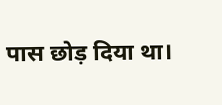पास छोड़ दिया था।